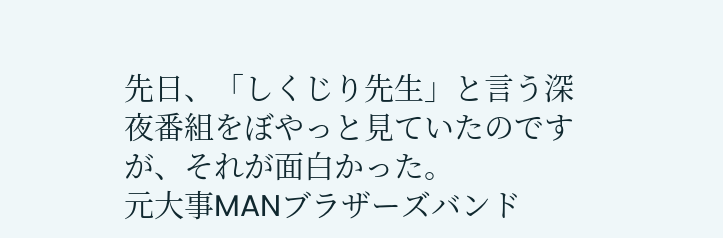先日、「しくじり先生」と言う深夜番組をぼやっと見ていたのですが、それが面白かった。
元大事MANブラザーズバンド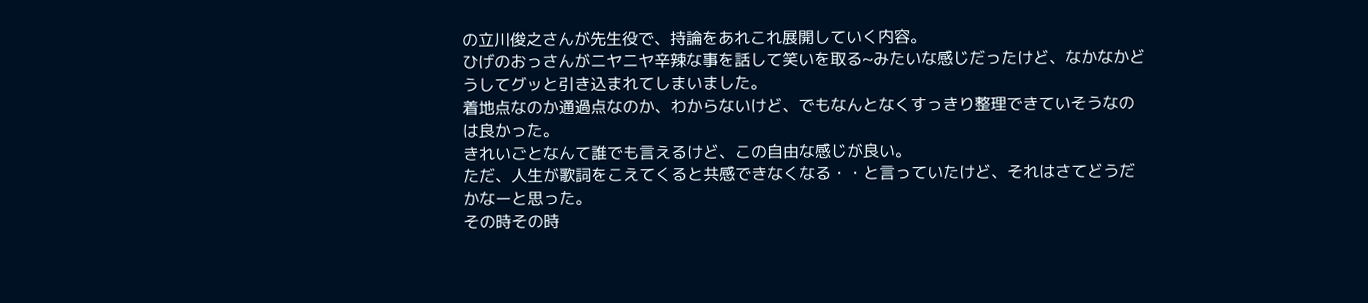の立川俊之さんが先生役で、持論をあれこれ展開していく内容。
ひげのおっさんがニヤニヤ辛辣な事を話して笑いを取る~みたいな感じだったけど、なかなかどうしてグッと引き込まれてしまいました。
着地点なのか通過点なのか、わからないけど、でもなんとなくすっきり整理できていそうなのは良かった。
きれいごとなんて誰でも言えるけど、この自由な感じが良い。
ただ、人生が歌詞をこえてくると共感できなくなる・・と言っていたけど、それはさてどうだかなーと思った。
その時その時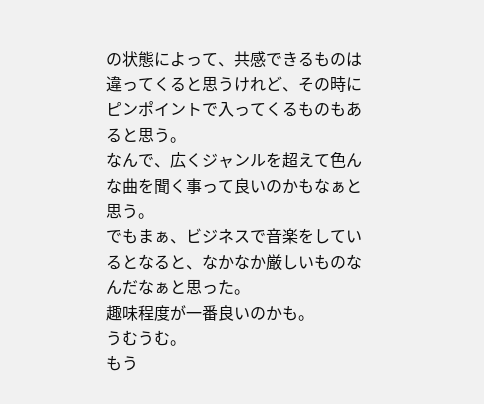の状態によって、共感できるものは違ってくると思うけれど、その時にピンポイントで入ってくるものもあると思う。
なんで、広くジャンルを超えて色んな曲を聞く事って良いのかもなぁと思う。
でもまぁ、ビジネスで音楽をしているとなると、なかなか厳しいものなんだなぁと思った。
趣味程度が一番良いのかも。
うむうむ。
もう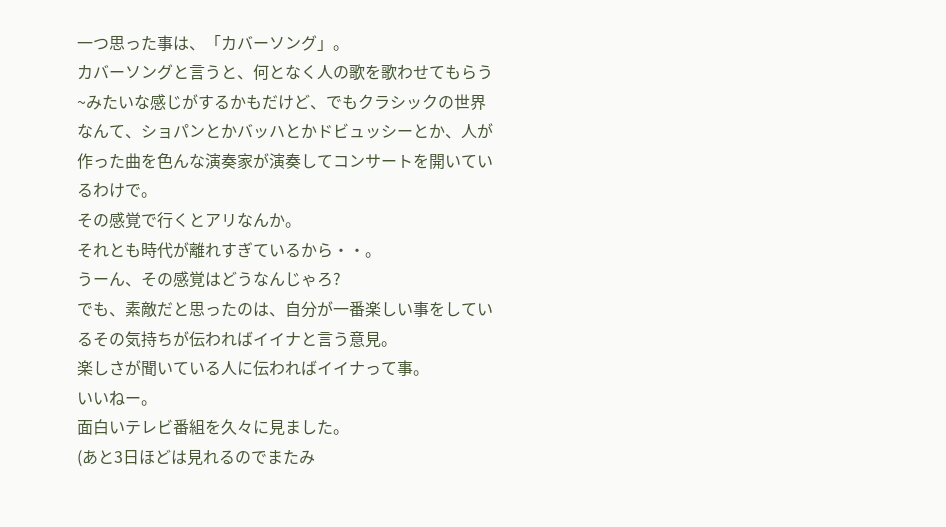一つ思った事は、「カバーソング」。
カバーソングと言うと、何となく人の歌を歌わせてもらう~みたいな感じがするかもだけど、でもクラシックの世界なんて、ショパンとかバッハとかドビュッシーとか、人が作った曲を色んな演奏家が演奏してコンサートを開いているわけで。
その感覚で行くとアリなんか。
それとも時代が離れすぎているから・・。
うーん、その感覚はどうなんじゃろ?
でも、素敵だと思ったのは、自分が一番楽しい事をしているその気持ちが伝わればイイナと言う意見。
楽しさが聞いている人に伝わればイイナって事。
いいねー。
面白いテレビ番組を久々に見ました。
(あと3日ほどは見れるのでまたみ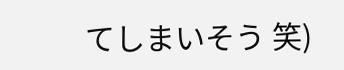てしまいそう 笑)